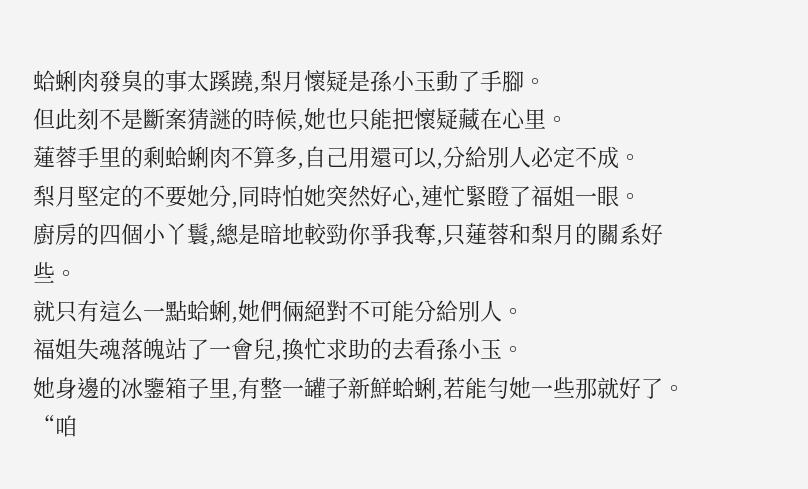蛤蜊肉發臭的事太蹊蹺,梨月懷疑是孫小玉動了手腳。
但此刻不是斷案猜謎的時候,她也只能把懷疑藏在心里。
蓮蓉手里的剩蛤蜊肉不算多,自己用還可以,分給別人必定不成。
梨月堅定的不要她分,同時怕她突然好心,連忙緊瞪了福姐一眼。
廚房的四個小丫鬟,總是暗地較勁你爭我奪,只蓮蓉和梨月的關系好些。
就只有這么一點蛤蜊,她們倆絕對不可能分給別人。
福姐失魂落魄站了一會兒,換忙求助的去看孫小玉。
她身邊的冰鑒箱子里,有整一罐子新鮮蛤蜊,若能勻她一些那就好了。
“咱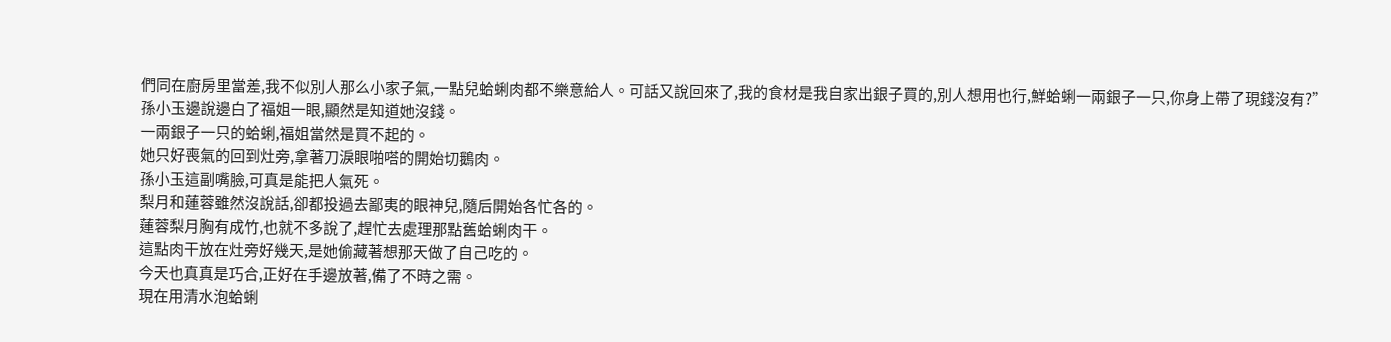們同在廚房里當差,我不似別人那么小家子氣,一點兒蛤蜊肉都不樂意給人。可話又說回來了,我的食材是我自家出銀子買的,別人想用也行,鮮蛤蜊一兩銀子一只,你身上帶了現錢沒有?”
孫小玉邊說邊白了福姐一眼,顯然是知道她沒錢。
一兩銀子一只的蛤蜊,福姐當然是買不起的。
她只好喪氣的回到灶旁,拿著刀淚眼啪嗒的開始切鵝肉。
孫小玉這副嘴臉,可真是能把人氣死。
梨月和蓮蓉雖然沒說話,卻都投過去鄙夷的眼神兒,隨后開始各忙各的。
蓮蓉梨月胸有成竹,也就不多說了,趕忙去處理那點舊蛤蜊肉干。
這點肉干放在灶旁好幾天,是她偷藏著想那天做了自己吃的。
今天也真真是巧合,正好在手邊放著,備了不時之需。
現在用清水泡蛤蜊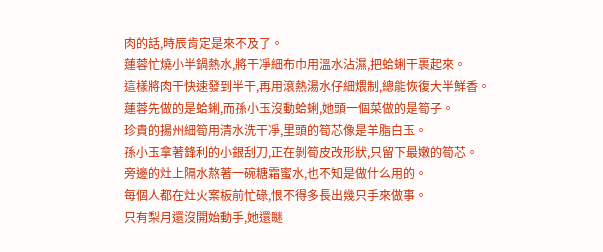肉的話,時辰肯定是來不及了。
蓮蓉忙燒小半鍋熱水,將干凈細布巾用溫水沾濕,把蛤蜊干裹起來。
這樣將肉干快速發到半干,再用滾熱湯水仔細煨制,總能恢復大半鮮香。
蓮蓉先做的是蛤蜊,而孫小玉沒動蛤蜊,她頭一個菜做的是筍子。
珍貴的揚州細筍用清水洗干凈,里頭的筍芯像是羊脂白玉。
孫小玉拿著鋒利的小銀刮刀,正在剝筍皮改形狀,只留下最嫩的筍芯。
旁邊的灶上隔水熬著一碗糖霜蜜水,也不知是做什么用的。
每個人都在灶火案板前忙碌,恨不得多長出幾只手來做事。
只有梨月還沒開始動手,她還瞇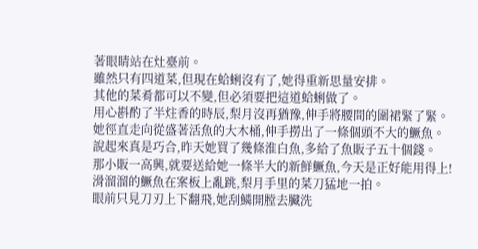著眼睛站在灶臺前。
雖然只有四道菜,但現在蛤蜊沒有了,她得重新思量安排。
其他的菜肴都可以不變,但必須要把這道蛤蜊做了。
用心斟酌了半炷香的時辰,梨月沒再猶豫,伸手將腰間的圍裙緊了緊。
她徑直走向從盛著活魚的大木桶,伸手撈出了一條個頭不大的鱖魚。
說起來真是巧合,昨天她買了幾條淮白魚,多給了魚販子五十個錢。
那小販一高興,就要送給她一條半大的新鮮鱖魚,今天是正好能用得上!
滑溜溜的鱖魚在案板上亂跳,梨月手里的菜刀猛地一拍。
眼前只見刀刃上下翻飛,她刮鱗開膛去臟洗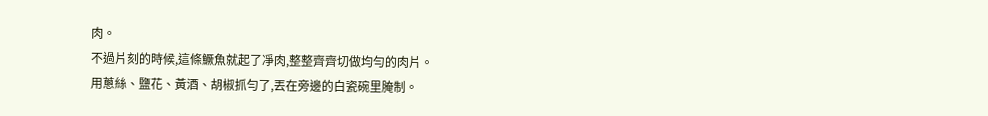肉。
不過片刻的時候,這條鱖魚就起了凈肉,整整齊齊切做均勻的肉片。
用蔥絲、鹽花、黃酒、胡椒抓勻了,丟在旁邊的白瓷碗里腌制。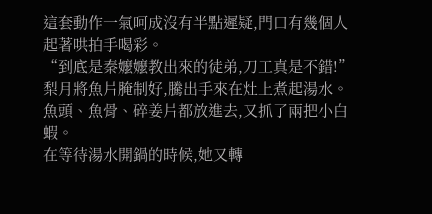這套動作一氣呵成沒有半點遲疑,門口有幾個人起著哄拍手喝彩。
“到底是秦嬤嬤教出來的徒弟,刀工真是不錯!”
梨月將魚片腌制好,騰出手來在灶上煮起湯水。
魚頭、魚骨、碎姜片都放進去,又抓了兩把小白蝦。
在等待湯水開鍋的時候,她又轉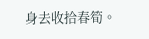身去收拾春筍。